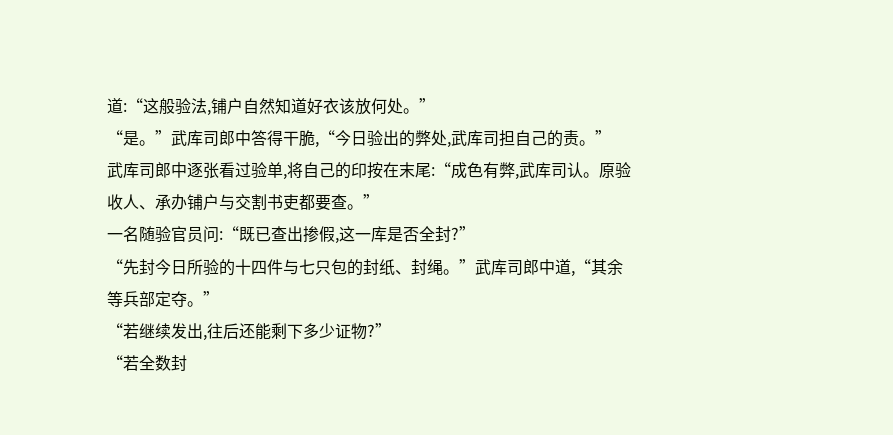道:“这般验法,铺户自然知道好衣该放何处。”
“是。”武库司郎中答得干脆,“今日验出的弊处,武库司担自己的责。”
武库司郎中逐张看过验单,将自己的印按在末尾:“成色有弊,武库司认。原验收人、承办铺户与交割书吏都要查。”
一名随验官员问:“既已查出掺假,这一库是否全封?”
“先封今日所验的十四件与七只包的封纸、封绳。”武库司郎中道,“其余等兵部定夺。”
“若继续发出,往后还能剩下多少证物?”
“若全数封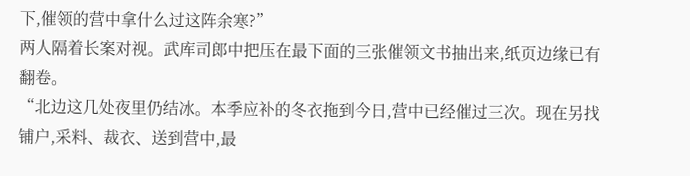下,催领的营中拿什么过这阵余寒?”
两人隔着长案对视。武库司郎中把压在最下面的三张催领文书抽出来,纸页边缘已有翻卷。
“北边这几处夜里仍结冰。本季应补的冬衣拖到今日,营中已经催过三次。现在另找铺户,采料、裁衣、送到营中,最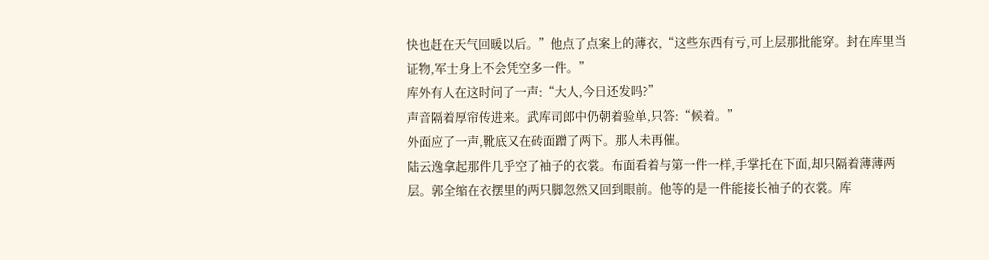快也赶在天气回暖以后。”他点了点案上的薄衣,“这些东西有亏,可上层那批能穿。封在库里当证物,军士身上不会凭空多一件。”
库外有人在这时问了一声:“大人,今日还发吗?”
声音隔着厚帘传进来。武库司郎中仍朝着验单,只答:“候着。”
外面应了一声,靴底又在砖面蹭了两下。那人未再催。
陆云逸拿起那件几乎空了袖子的衣裳。布面看着与第一件一样,手掌托在下面,却只隔着薄薄两层。郭全缩在衣摆里的两只脚忽然又回到眼前。他等的是一件能接长袖子的衣裳。库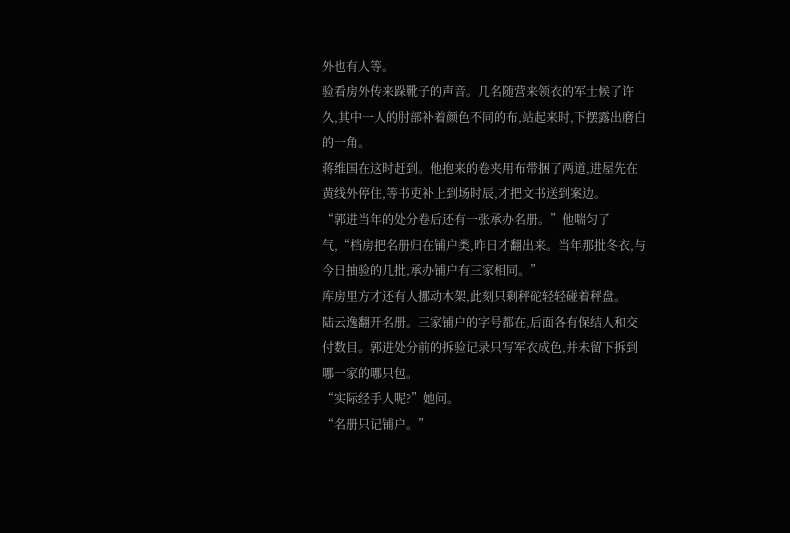外也有人等。
验看房外传来跺靴子的声音。几名随营来领衣的军士候了许久,其中一人的肘部补着颜色不同的布,站起来时,下摆露出磨白的一角。
蒋维国在这时赶到。他抱来的卷夹用布带捆了两道,进屋先在黄线外停住,等书吏补上到场时辰,才把文书送到案边。
“郭进当年的处分卷后还有一张承办名册。”他喘匀了气,“档房把名册归在铺户类,昨日才翻出来。当年那批冬衣,与今日抽验的几批,承办铺户有三家相同。”
库房里方才还有人挪动木架,此刻只剩秤砣轻轻碰着秤盘。
陆云逸翻开名册。三家铺户的字号都在,后面各有保结人和交付数目。郭进处分前的拆验记录只写军衣成色,并未留下拆到哪一家的哪只包。
“实际经手人呢?”她问。
“名册只记铺户。”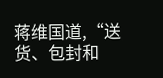蒋维国道,“送货、包封和